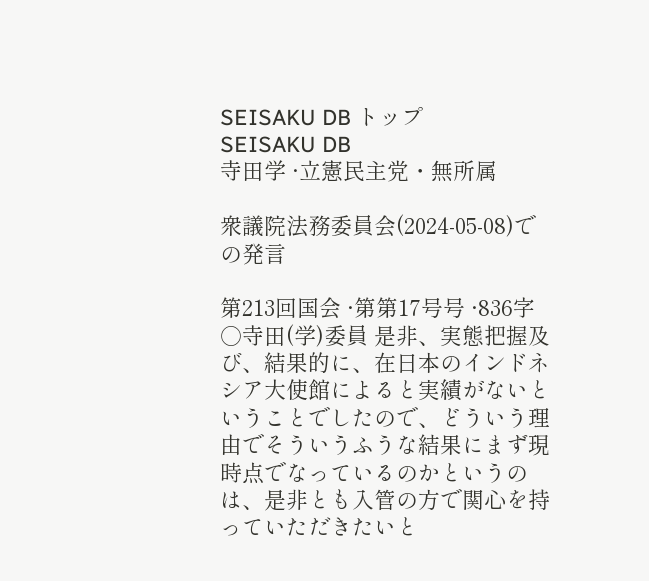SEISAKU DB トップ
SEISAKU DB
寺田学 ·立憲民主党・無所属

衆議院法務委員会(2024-05-08)での発言

第213回国会 ·第第17号号 ·836字
○寺田(学)委員 是非、実態把握及び、結果的に、在日本のインドネシア大使館によると実績がないということでしたので、どういう理由でそういうふうな結果にまず現時点でなっているのかというのは、是非とも入管の方で関心を持っていただきたいと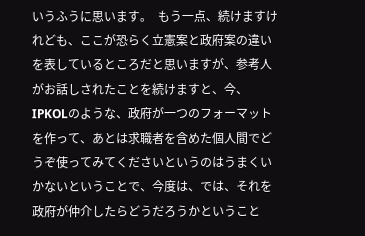いうふうに思います。  もう一点、続けますけれども、ここが恐らく立憲案と政府案の違いを表しているところだと思いますが、参考人がお話しされたことを続けますと、今、IPKOLのような、政府が一つのフォーマットを作って、あとは求職者を含めた個人間でどうぞ使ってみてくださいというのはうまくいかないということで、今度は、では、それを政府が仲介したらどうだろうかということ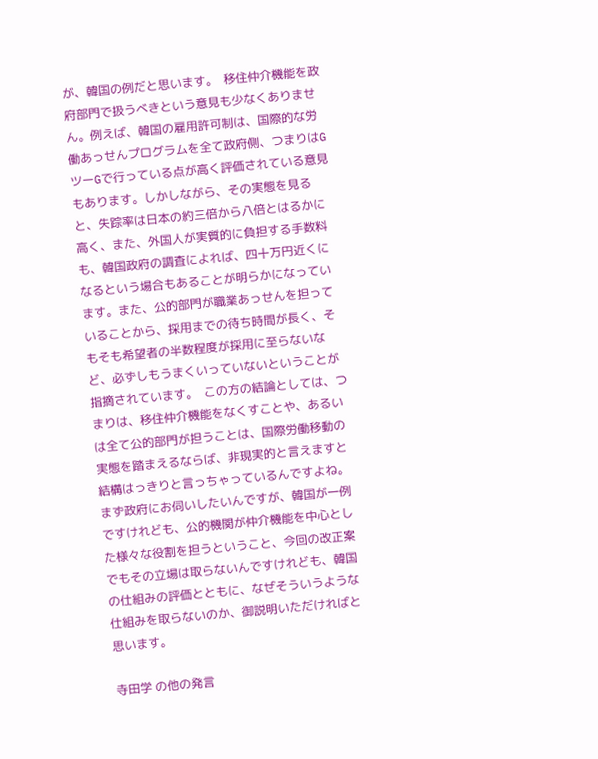が、韓国の例だと思います。  移住仲介機能を政府部門で扱うべきという意見も少なくありません。例えば、韓国の雇用許可制は、国際的な労働あっせんプログラムを全て政府側、つまりはGツーGで行っている点が高く評価されている意見もあります。しかしながら、その実態を見ると、失踪率は日本の約三倍から八倍とはるかに高く、また、外国人が実質的に負担する手数料も、韓国政府の調査によれば、四十万円近くになるという場合もあることが明らかになっています。また、公的部門が職業あっせんを担っていることから、採用までの待ち時間が長く、そもそも希望者の半数程度が採用に至らないなど、必ずしもうまくいっていないということが指摘されています。  この方の結論としては、つまりは、移住仲介機能をなくすことや、あるいは全て公的部門が担うことは、国際労働移動の実態を踏まえるならば、非現実的と言えますと結構はっきりと言っちゃっているんですよね。  まず政府にお伺いしたいんですが、韓国が一例ですけれども、公的機関が仲介機能を中心とした様々な役割を担うということ、今回の改正案でもその立場は取らないんですけれども、韓国の仕組みの評価とともに、なぜそういうような仕組みを取らないのか、御説明いただければと思います。

寺田学 の他の発言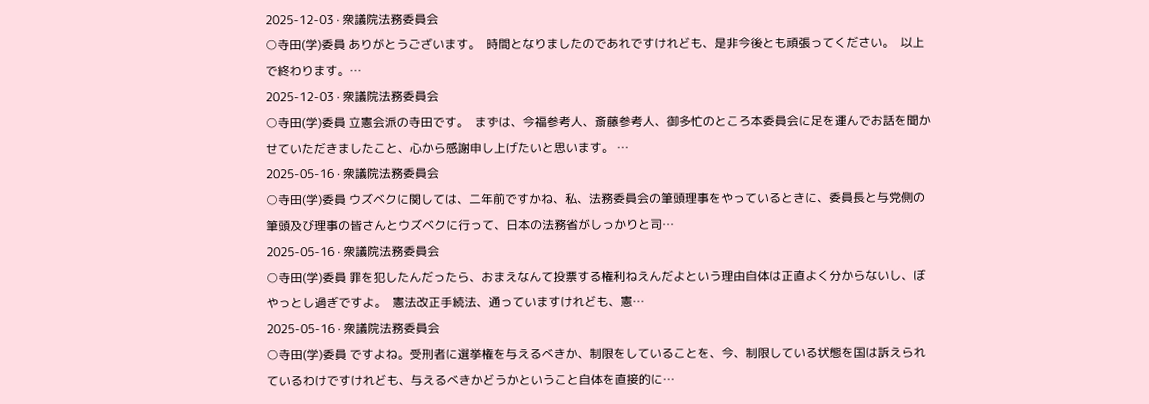2025-12-03 · 衆議院法務委員会
○寺田(学)委員 ありがとうございます。  時間となりましたのであれですけれども、是非今後とも頑張ってください。  以上で終わります。…
2025-12-03 · 衆議院法務委員会
○寺田(学)委員 立憲会派の寺田です。  まずは、今福参考人、斎藤参考人、御多忙のところ本委員会に足を運んでお話を聞かせていただきましたこと、心から感謝申し上げたいと思います。 …
2025-05-16 · 衆議院法務委員会
○寺田(学)委員 ウズベクに関しては、二年前ですかね、私、法務委員会の筆頭理事をやっているときに、委員長と与党側の筆頭及び理事の皆さんとウズベクに行って、日本の法務省がしっかりと司…
2025-05-16 · 衆議院法務委員会
○寺田(学)委員 罪を犯したんだったら、おまえなんて投票する権利ねえんだよという理由自体は正直よく分からないし、ぼやっとし過ぎですよ。  憲法改正手続法、通っていますけれども、憲…
2025-05-16 · 衆議院法務委員会
○寺田(学)委員 ですよね。受刑者に選挙権を与えるべきか、制限をしていることを、今、制限している状態を国は訴えられているわけですけれども、与えるべきかどうかということ自体を直接的に…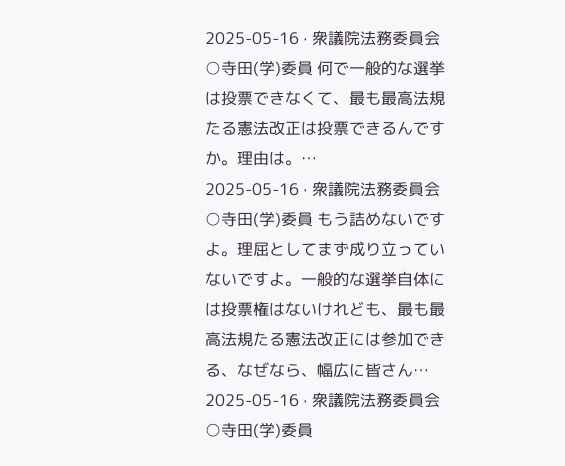2025-05-16 · 衆議院法務委員会
○寺田(学)委員 何で一般的な選挙は投票できなくて、最も最高法規たる憲法改正は投票できるんですか。理由は。…
2025-05-16 · 衆議院法務委員会
○寺田(学)委員 もう詰めないですよ。理屈としてまず成り立っていないですよ。一般的な選挙自体には投票権はないけれども、最も最高法規たる憲法改正には参加できる、なぜなら、幅広に皆さん…
2025-05-16 · 衆議院法務委員会
○寺田(学)委員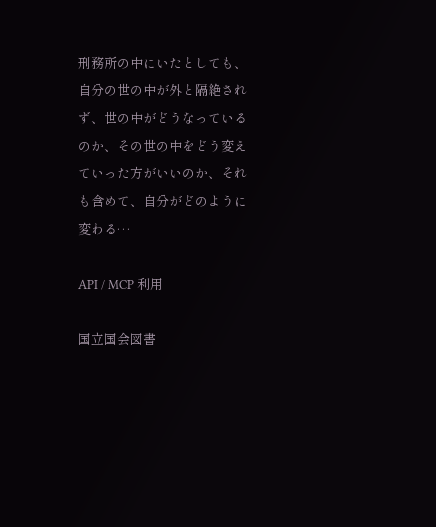刑務所の中にいたとしても、自分の世の中が外と隔絶されず、世の中がどうなっているのか、その世の中をどう変えていった方がいいのか、それも含めて、自分がどのように変わる…

API / MCP 利用

国立国会図書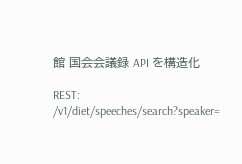館 国会会議録 API を構造化

REST: /v1/diet/speeches/search?speaker=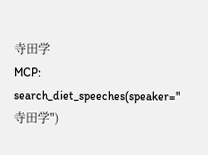寺田学
MCP: search_diet_speeches(speaker="寺田学")